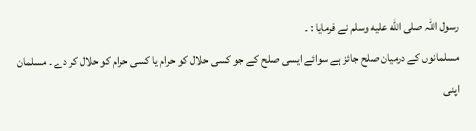رسول اللّٰہ صلى الله عليه وسلم نے فرمایا : ۔
مسلمانوں کے درمیان صلح جائز ہے سوائے ایسی صلح کے جو کسی حلال کو حرام یا کسی حرام کو حلال کر دے ۔ مسلمان اپنی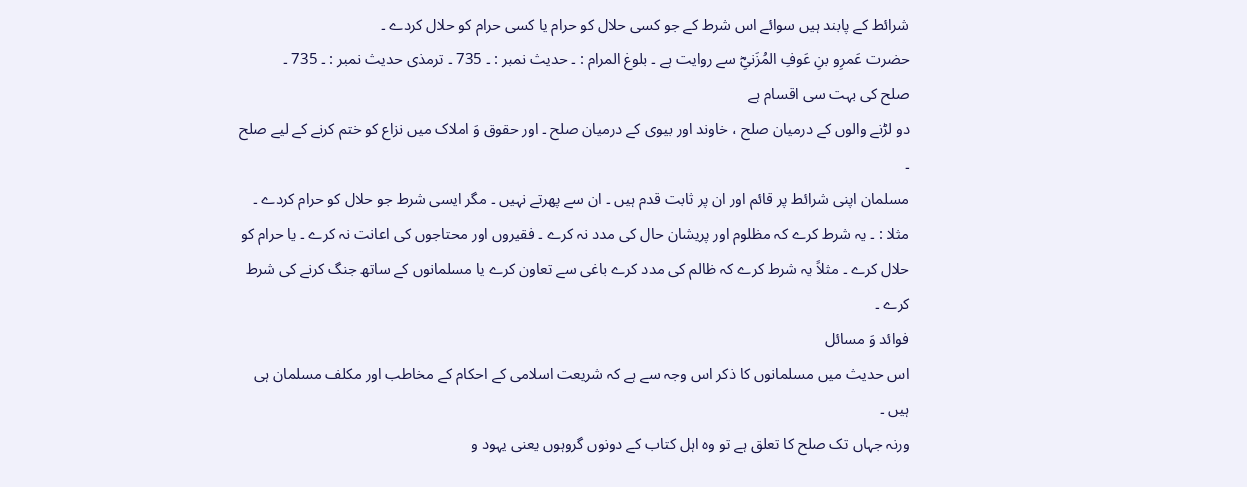شرائط کے پابند ہیں سوائے اس شرط کے جو کسی حلال کو حرام یا کسی حرام کو حلال کردے ۔
حضرت عَمرِو بنِ عَوفِ المُزَنیِؓ سے روایت ہے ۔ بلوغ المرام : ۔ حدیث نمبر : ۔ 735 ۔ ترمذی حدیث نمبر : ۔ 735 ۔
صلح کی بہت سی اقسام ہے
دو لڑنے والوں کے درمیان صلح ، خاوند اور بیوی کے درمیان صلح ۔ اور حقوق وَ املاک میں نزاع کو ختم کرنے کے لیے صلح ۔
مسلمان اپنی شرائط پر قائم اور ان پر ثابت قدم ہیں ۔ ان سے پھرتے نہیں ۔ مگر ایسی شرط جو حلال کو حرام کردے ۔ مثلا : ۔ یہ شرط کرے کہ مظلوم اور پریشان حال کی مدد نہ کرے ۔ فقیروں اور محتاجوں کی اعانت نہ کرے ۔ یا حرام کو حلال کرے ۔ مثلاً یہ شرط کرے کہ ظالم کی مدد کرے باغی سے تعاون کرے یا مسلمانوں کے ساتھ جنگ کرنے کی شرط کرے ۔
فوائد وَ مسائل
اس حدیث میں مسلمانوں کا ذکر اس وجہ سے ہے کہ شریعت اسلامی کے احکام کے مخاطب اور مکلف مسلمان ہی ہیں ۔
ورنہ جہاں تک صلح کا تعلق ہے تو وہ اہل کتاب کے دونوں گروہوں یعنی یہود و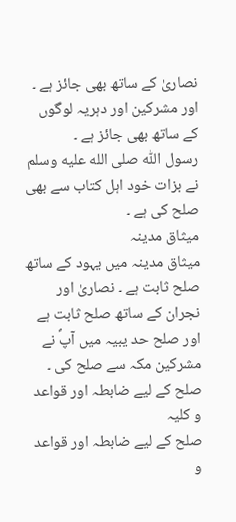نصاریٰ کے ساتھ بھی جائز ہے ۔ اور مشرکین اور دہریہ لوگوں کے ساتھ بھی جائز ہے ۔
رسول اللّٰہ صلى الله عليه وسلم نے بزات خود اہل کتاب سے بھی صلح کی ہے ۔
میثاق مدینہ
میثاق مدینہ میں یہود کے ساتھ صلح ثابت ہے ۔ نصاریٰ اور نجران کے ساتھ صلح ثابت ہے اور صلح حد یبیہ میں آپؐ نے مشرکین مکہ سے صلح کی ۔
صلح کے لیے ضابطہ اور قواعد و کلیہ
صلح کے لیے ضابطہ اور قواعد و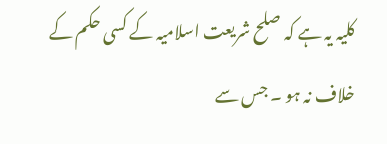کلیہ یہ ہے کہ صلح شریعت اسلامیہ کے کسی حکم کے خلاف نہ ہو ۔ جس سے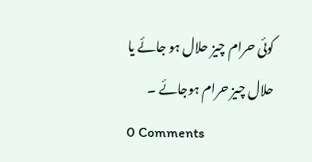کوئی حرام چیز حلال ہو جائے یا حلال چیز حرام ہوجائے ۔
0 Comments